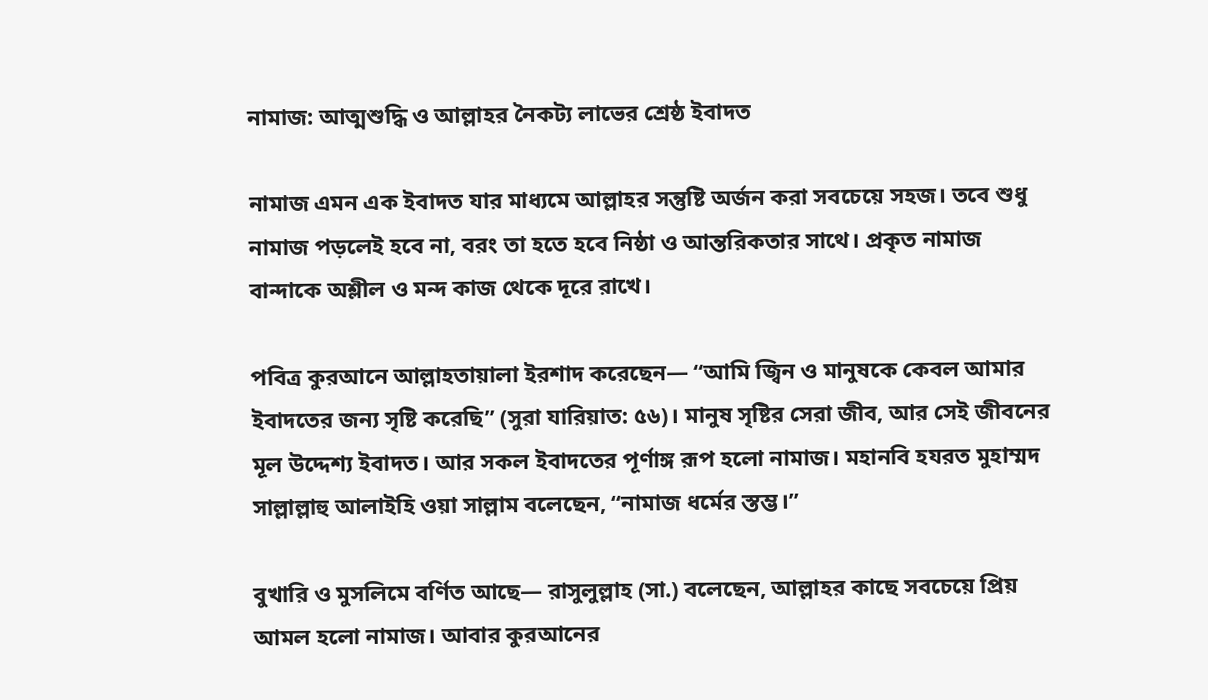নামাজ: আত্মশুদ্ধি ও আল্লাহর নৈকট্য লাভের শ্রেষ্ঠ ইবাদত

নামাজ এমন এক ইবাদত যার মাধ্যমে আল্লাহর সন্তুষ্টি অর্জন করা সবচেয়ে সহজ। তবে শুধু নামাজ পড়লেই হবে না, বরং তা হতে হবে নিষ্ঠা ও আন্তরিকতার সাথে। প্রকৃত নামাজ বান্দাকে অশ্লীল ও মন্দ কাজ থেকে দূরে রাখে।

পবিত্র কুরআনে আল্লাহতায়ালা ইরশাদ করেছেন— “আমি জ্বিন ও মানুষকে কেবল আমার ইবাদতের জন্য সৃষ্টি করেছি” (সুরা যারিয়াত: ৫৬)। মানুষ সৃষ্টির সেরা জীব, আর সেই জীবনের মূল উদ্দেশ্য ইবাদত। আর সকল ইবাদতের পূর্ণাঙ্গ রূপ হলো নামাজ। মহানবি হযরত মুহাম্মদ সাল্লাল্লাহু আলাইহি ওয়া সাল্লাম বলেছেন, “নামাজ ধর্মের স্তম্ভ।”

বুখারি ও মুসলিমে বর্ণিত আছে— রাসুলুল্লাহ (সা.) বলেছেন, আল্লাহর কাছে সবচেয়ে প্রিয় আমল হলো নামাজ। আবার কুরআনের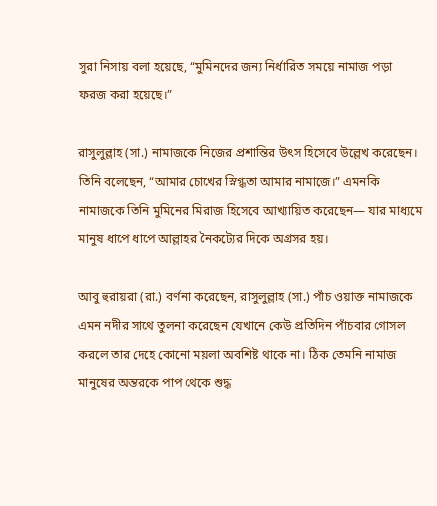সুরা নিসায় বলা হয়েছে, “মুমিনদের জন্য নির্ধারিত সময়ে নামাজ পড়া ফরজ করা হয়েছে।”

রাসুলুল্লাহ (সা.) নামাজকে নিজের প্রশান্তির উৎস হিসেবে উল্লেখ করেছেন। তিনি বলেছেন, “আমার চোখের স্নিগ্ধতা আমার নামাজে।” এমনকি নামাজকে তিনি মুমিনের মিরাজ হিসেবে আখ্যায়িত করেছেন— যার মাধ্যমে মানুষ ধাপে ধাপে আল্লাহর নৈকট্যের দিকে অগ্রসর হয়।

আবু হুরায়রা (রা.) বর্ণনা করেছেন, রাসুলুল্লাহ (সা.) পাঁচ ওয়াক্ত নামাজকে এমন নদীর সাথে তুলনা করেছেন যেখানে কেউ প্রতিদিন পাঁচবার গোসল করলে তার দেহে কোনো ময়লা অবশিষ্ট থাকে না। ঠিক তেমনি নামাজ মানুষের অন্তরকে পাপ থেকে শুদ্ধ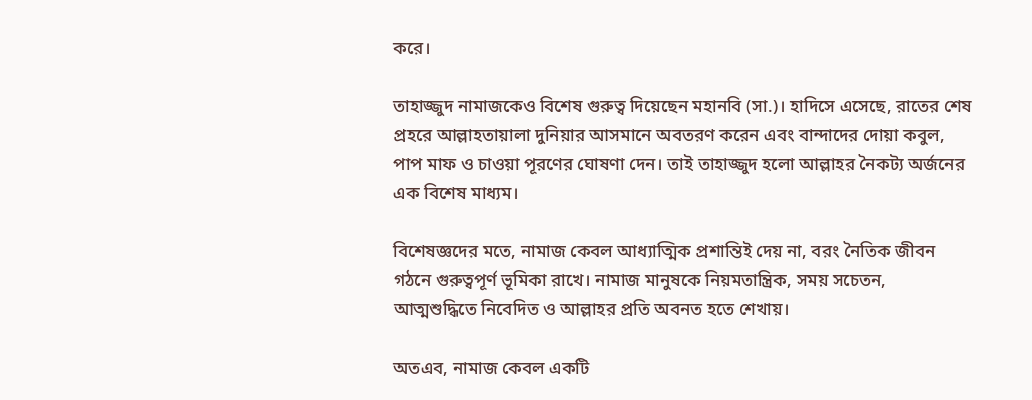করে।

তাহাজ্জুদ নামাজকেও বিশেষ গুরুত্ব দিয়েছেন মহানবি (সা.)। হাদিসে এসেছে, রাতের শেষ প্রহরে আল্লাহতায়ালা দুনিয়ার আসমানে অবতরণ করেন এবং বান্দাদের দোয়া কবুল, পাপ মাফ ও চাওয়া পূরণের ঘোষণা দেন। তাই তাহাজ্জুদ হলো আল্লাহর নৈকট্য অর্জনের এক বিশেষ মাধ্যম।

বিশেষজ্ঞদের মতে, নামাজ কেবল আধ্যাত্মিক প্রশান্তিই দেয় না, বরং নৈতিক জীবন গঠনে গুরুত্বপূর্ণ ভূমিকা রাখে। নামাজ মানুষকে নিয়মতান্ত্রিক, সময় সচেতন, আত্মশুদ্ধিতে নিবেদিত ও আল্লাহর প্রতি অবনত হতে শেখায়।

অতএব, নামাজ কেবল একটি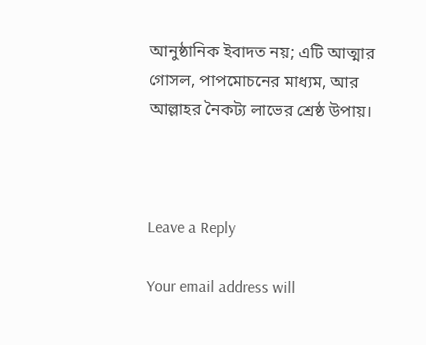আনুষ্ঠানিক ইবাদত নয়; এটি আত্মার গোসল, পাপমোচনের মাধ্যম, আর আল্লাহর নৈকট্য লাভের শ্রেষ্ঠ উপায়।



Leave a Reply

Your email address will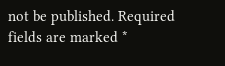not be published. Required fields are marked *